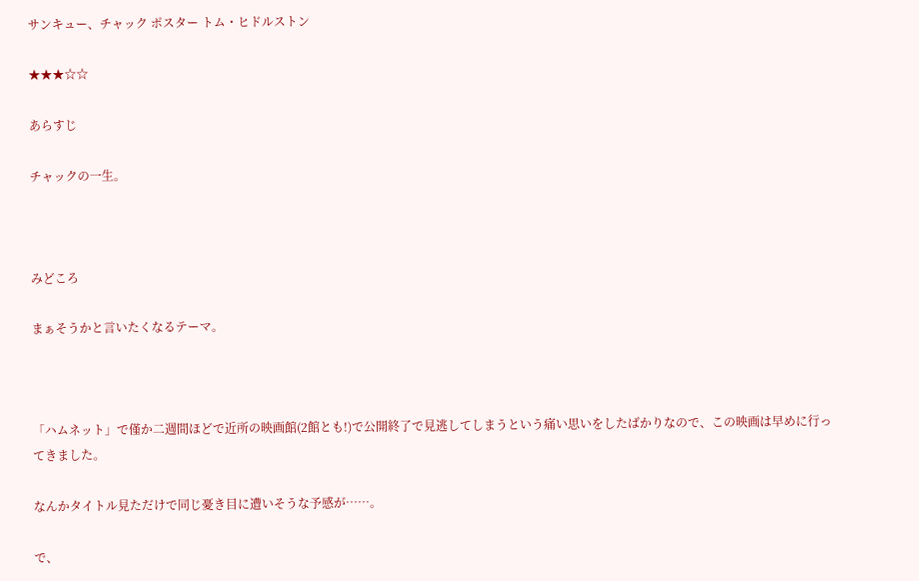サンキュー、チャック ポスター トム・ヒドルストン

★★★☆☆

あらすじ

チャックの一生。



みどころ

まぁそうかと言いたくなるテーマ。



「ハムネット」で僅か二週間ほどで近所の映画館(2館とも!)で公開終了で見逃してしまうという痛い思いをしたばかりなので、この映画は早めに行ってきました。

なんかタイトル見ただけで同じ憂き目に遭いそうな予感が……。

で、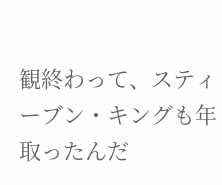観終わって、スティーブン・キングも年取ったんだ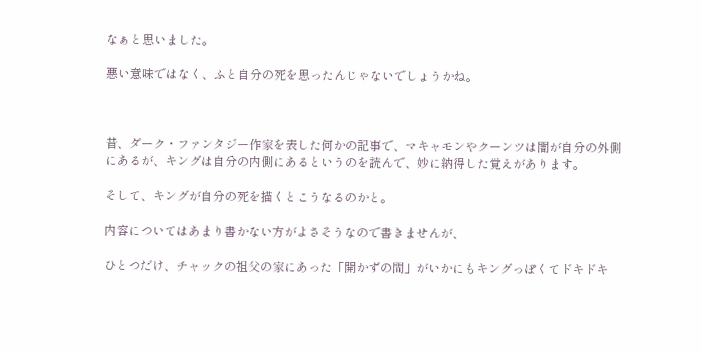なぁと思いました。

悪い意味ではなく、ふと自分の死を思ったんじゃないでしょうかね。



昔、ダーク・ファンタジー作家を表した何かの記事で、マキャモンやクーンツは闇が自分の外側にあるが、キングは自分の内側にあるというのを読んで、妙に納得した覚えがあります。

そして、キングが自分の死を描くとこうなるのかと。

内容についてはあまり書かない方がよさそうなので書きませんが、

ひとつだけ、チャックの祖父の家にあった「開かずの間」がいかにもキングっぽくてドキドキ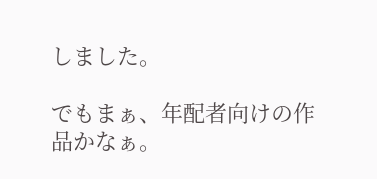しました。

でもまぁ、年配者向けの作品かなぁ。